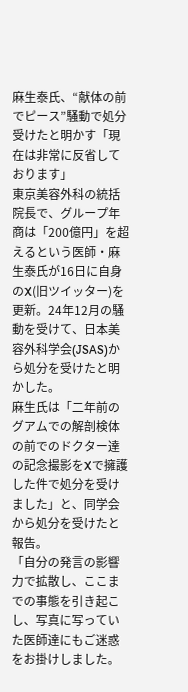麻生泰氏、“献体の前でピース”騒動で処分受けたと明かす「現在は非常に反省しております」
東京美容外科の統括院長で、グループ年商は「200億円」を超えるという医師・麻生泰氏が16日に自身のX(旧ツイッター)を更新。24年12月の騒動を受けて、日本美容外科学会(JSAS)から処分を受けたと明かした。
麻生氏は「二年前のグアムでの解剖検体の前でのドクター達の記念撮影をXで擁護した件で処分を受けました」と、同学会から処分を受けたと報告。
「自分の発言の影響力で拡散し、ここまでの事態を引き起こし、写真に写っていた医師達にもご迷惑をお掛けしました。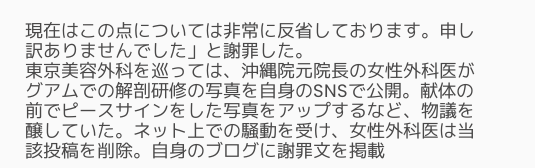現在はこの点については非常に反省しております。申し訳ありませんでした」と謝罪した。
東京美容外科を巡っては、沖縄院元院長の女性外科医がグアムでの解剖研修の写真を自身のSNSで公開。献体の前でピースサインをした写真をアップするなど、物議を醸していた。ネット上での騒動を受け、女性外科医は当該投稿を削除。自身のブログに謝罪文を掲載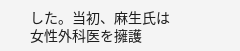した。当初、麻生氏は女性外科医を擁護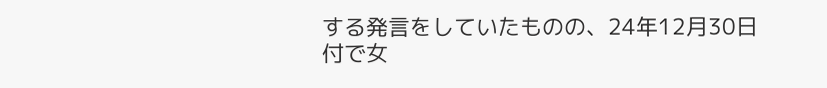する発言をしていたものの、24年12月30日付で女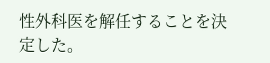性外科医を解任することを決定した。